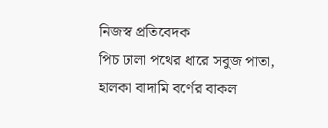নিজস্ব প্রতিবেদক
পিচ ঢালা পথের ধারে সবুজ পাতা, হালকা বাদামি বর্ণের বাকল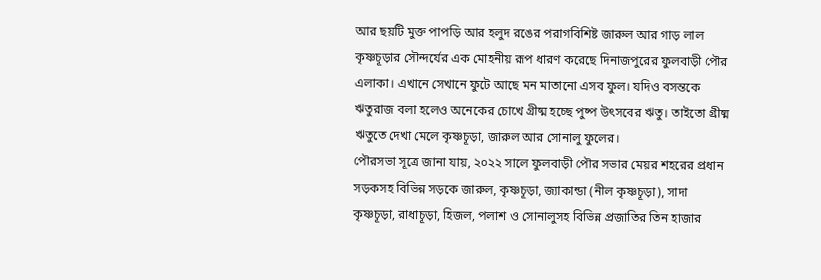আর ছয়টি মুক্ত পাপড়ি আর হলুদ রঙের পরাগবিশিষ্ট জারুল আর গাড় লাল কৃষ্ণচূড়ার সৌন্দর্যের এক মোহনীয় রূপ ধারণ করেছে দিনাজপুরের ফুলবাড়ী পৌর এলাকা। এখানে সেখানে ফুটে আছে মন মাতানো এসব ফুল। যদিও বসন্তকে ঋতুরাজ বলা হলেও অনেকের চোখে গ্রীষ্ম হচ্ছে পুষ্প উৎসবের ঋতু। তাইতো গ্রীষ্ম ঋতুতে দেখা মেলে কৃষ্ণচূড়া, জারুল আর সোনালু ফুলের।
পৌরসভা সূত্রে জানা যায়, ২০২২ সালে ফুলবাড়ী পৌর সভার মেয়র শহরের প্রধান সড়কসহ বিভিন্ন সড়কে জারুল, কৃষ্ণচূড়া, জ্যাকান্ডা (নীল কৃষ্ণচূড়া), সাদা কৃষ্ণচূড়া, রাধাচূড়া, হিজল, পলাশ ও সোনালুসহ বিভিন্ন প্রজাতির তিন হাজার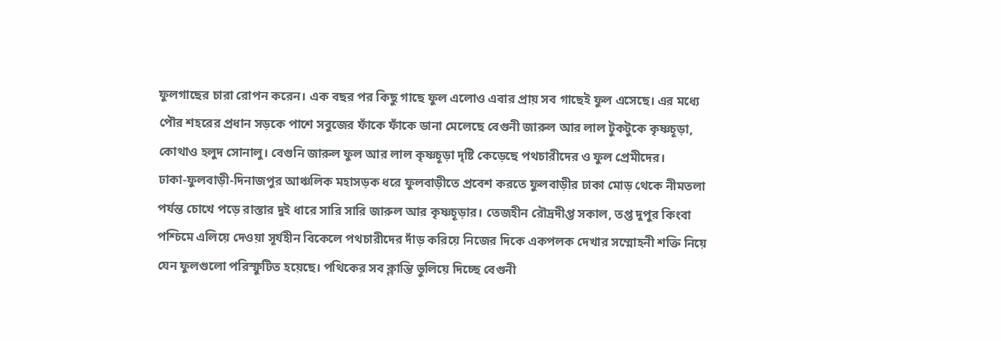ফুলগাছের চারা রোপন করেন। এক বছর পর কিছু গাছে ফুল এলোও এবার প্রায় সব গাছেই ফুল এসেছে। এর মধ্যে পৌর শহরের প্রধান সড়কে পাশে সবুজের ফাঁকে ফাঁকে ডানা মেলেছে বেগুনী জারুল আর লাল টুকটুকে কৃষ্ণচূড়া, কোথাও হলুদ সোনালু। বেগুনি জারুল ফুল আর লাল কৃষ্ণচূড়া দৃষ্টি কেড়েছে পথচারীদের ও ফুল প্রেমীদের।
ঢাকা-ফুলবাড়ী-দিনাজপুর আঞ্চলিক মহাসড়ক ধরে ফুলবাড়ীতে প্রবেশ করতে ফুলবাড়ীর ঢাকা মোড় থেকে নীমতলা পর্যন্ত চোখে পড়ে রাস্তার দুই ধারে সারি সারি জারুল আর কৃষ্ণচূড়ার। তেজহীন রৌদ্রদীপ্ত সকাল, তপ্ত দুপুর কিংবা পশ্চিমে এলিয়ে দেওয়া সূর্যহীন বিকেলে পথচারীদের দাঁড় করিয়ে নিজের দিকে একপলক দেখার সম্মোহনী শক্তি নিয়ে যেন ফুলগুলো পরিস্ফুটিত হয়েছে। পথিকের সব ক্লান্তি ভুলিয়ে দিচ্ছে বেগুনী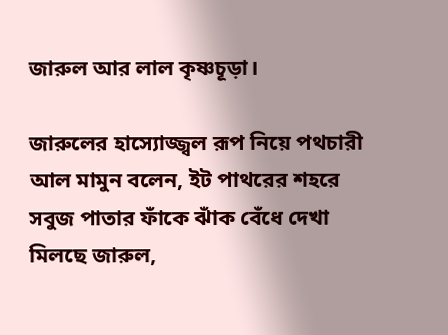জারুল আর লাল কৃষ্ণচূড়া।

জারুলের হাস্যোজ্জ্বল রূপ নিয়ে পথচারী আল মামুন বলেন, ইট পাথরের শহরে সবুজ পাতার ফাঁকে ঝাঁক বেঁধে দেখা মিলছে জারুল,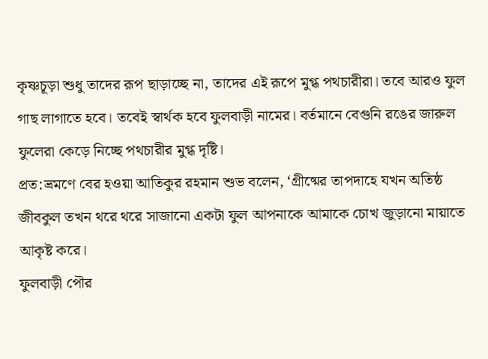কৃষ্ণচূড়া শুধু তাদের রূপ ছাড়াচ্ছে না, তাদের এই রূপে মুগ্ধ পথচারীরা। তবে আরও ফুল গাছ লাগাতে হবে। তবেই স্বার্থক হবে ফুলবাড়ী নামের। বর্তমানে বেগুনি রঙের জারুল ফুলেরা কেড়ে নিচ্ছে পথচারীর মুগ্ধ দৃষ্টি।
প্রত:ভ্রমণে বের হওয়া আতিকুর রহমান শুভ বলেন, ‘গ্রীষ্মের তাপদাহে যখন অতিষ্ঠ জীবকুল তখন থরে থরে সাজানো একটা ফুল আপনাকে আমাকে চোখ জুড়ানো মায়াতে আকৃষ্ট করে।
ফুলবাড়ী পৌর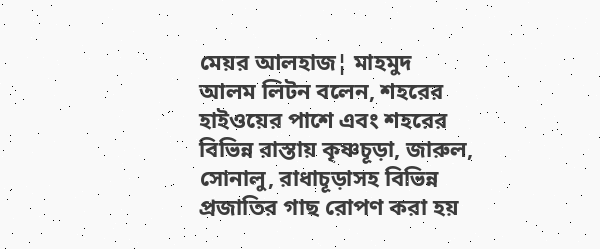মেয়র আলহাজ¦ মাহমুদ আলম লিটন বলেন, শহরের হাইওয়ের পাশে এবং শহরের বিভিন্ন রাস্তায় কৃষ্ণচূড়া, জারুল, সোনালু, রাধাচূড়াসহ বিভিন্ন প্রজাতির গাছ রোপণ করা হয়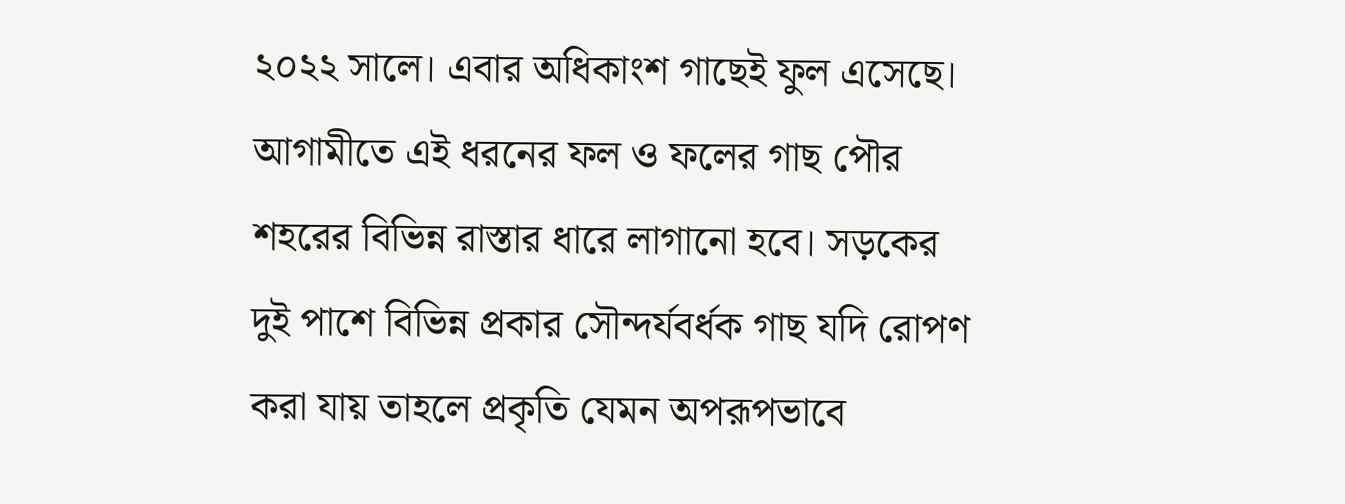২০২২ সালে। এবার অধিকাংশ গাছেই ফুল এসেছে। আগামীতে এই ধরনের ফল ও ফলের গাছ পৌর শহরের বিভিন্ন রাস্তার ধারে লাগানো হবে। সড়কের দুই পাশে বিভিন্ন প্রকার সৌন্দর্যবর্ধক গাছ যদি রোপণ করা যায় তাহলে প্রকৃতি যেমন অপরূপভাবে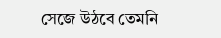সেজে উঠবে তেমনি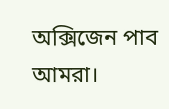অক্সিজেন পাব আমরা।